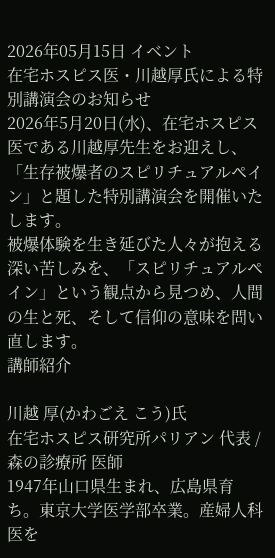2026年05月15日 イベント
在宅ホスピス医・川越厚氏による特別講演会のお知らせ
2026年5月20日(水)、在宅ホスピス医である川越厚先生をお迎えし、「生存被爆者のスピリチュアルペイン」と題した特別講演会を開催いたします。
被爆体験を生き延びた人々が抱える深い苦しみを、「スピリチュアルペイン」という観点から見つめ、人間の生と死、そして信仰の意味を問い直します。
講師紹介

川越 厚(かわごえ こう)氏
在宅ホスピス研究所パリアン 代表 / 森の診療所 医師
1947年山口県生まれ、広島県育ち。東京大学医学部卒業。産婦人科医を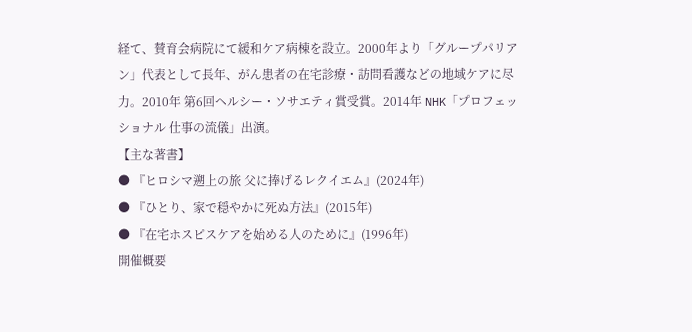経て、賛育会病院にて緩和ケア病棟を設立。2000年より「グループパリアン」代表として長年、がん患者の在宅診療・訪問看護などの地域ケアに尽力。2010年 第6回ヘルシー・ソサエティ賞受賞。2014年 NHK「プロフェッショナル 仕事の流儀」出演。
【主な著書】
● 『ヒロシマ遡上の旅 父に捧げるレクイエム』(2024年)
● 『ひとり、家で穏やかに死ぬ方法』(2015年)
● 『在宅ホスピスケアを始める人のために』(1996年)
開催概要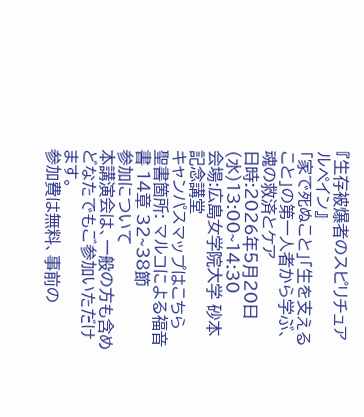『生存被爆者のスピリチュアルペイン』
「家で死ぬこと」「生を支えること」の第一人者から学ぶ、魂の救済とケア
日時:2026年5月20日(水)13:00~14:30
会場:広島女学院大学 砂本記念講堂
キャンパスマップはこちら
聖書箇所: マルコによる福音書 14章 32~38節
参加について
本講演会は、一般の方も含めどなたでもご参加いただけます。
参加費は無料、事前の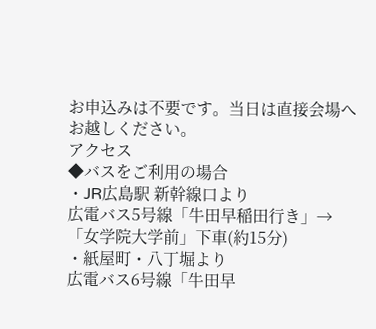お申込みは不要です。当日は直接会場へお越しください。
アクセス
◆バスをご利用の場合
・JR広島駅 新幹線口より
広電バス5号線「牛田早稲田行き」→「女学院大学前」下車(約15分)
・紙屋町・八丁堀より
広電バス6号線「牛田早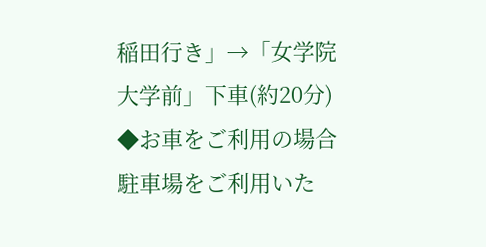稲田行き」→「女学院大学前」下車(約20分)
◆お車をご利用の場合
駐車場をご利用いた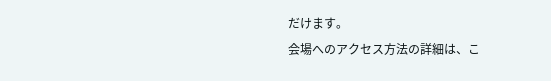だけます。
会場へのアクセス方法の詳細は、こ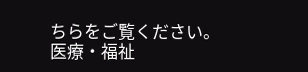ちらをご覧ください。
医療・福祉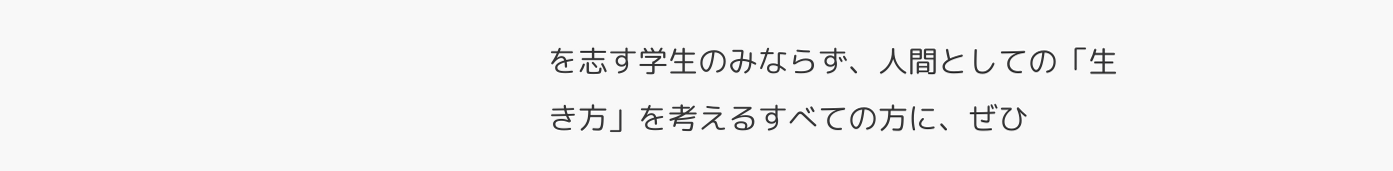を志す学生のみならず、人間としての「生き方」を考えるすべての方に、ぜひ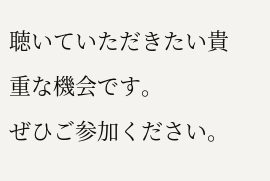聴いていただきたい貴重な機会です。
ぜひご参加ください。